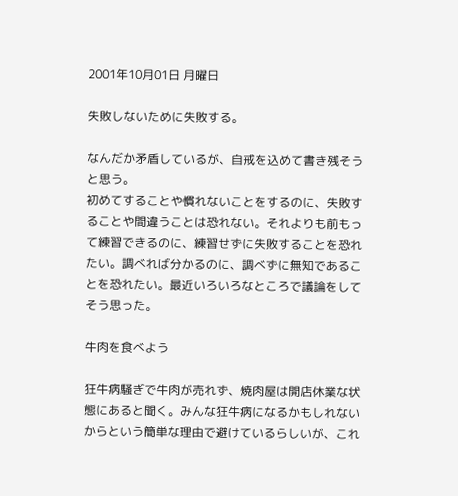2001年10月01日 月曜日

失敗しないために失敗する。

なんだか矛盾しているが、自戒を込めて書き残そうと思う。
初めてすることや慣れないことをするのに、失敗することや間違うことは恐れない。それよりも前もって練習できるのに、練習せずに失敗することを恐れたい。調べれば分かるのに、調べずに無知であることを恐れたい。最近いろいろなところで議論をしてそう思った。

牛肉を食べよう

狂牛病騒ぎで牛肉が売れず、焼肉屋は開店休業な状態にあると聞く。みんな狂牛病になるかもしれないからという簡単な理由で避けているらしいが、これ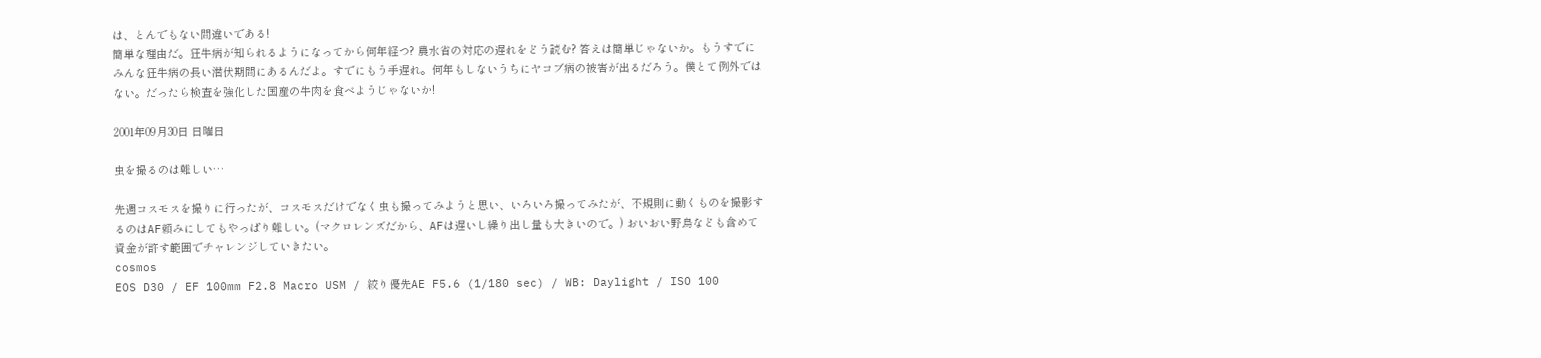は、とんでもない間違いである!
簡単な理由だ。狂牛病が知られるようになってから何年経つ? 農水省の対応の遅れをどう読む? 答えは簡単じゃないか。もうすでにみんな狂牛病の長い潜伏期間にあるんだよ。すでにもう手遅れ。何年もしないうちにヤコブ病の被害が出るだろう。僕とて例外ではない。だったら検査を強化した国産の牛肉を食べようじゃないか!

2001年09月30日 日曜日

虫を撮るのは難しい…

先週コスモスを撮りに行ったが、コスモスだけでなく虫も撮ってみようと思い、いろいろ撮ってみたが、不規則に動くものを撮影するのはAF頼みにしてもやっぱり難しい。(マクロレンズだから、AFは遅いし繰り出し量も大きいので。) おいおい野鳥なども含めて資金が許す範囲でチャレンジしていきたい。
cosmos
EOS D30 / EF 100mm F2.8 Macro USM / 絞り優先AE F5.6 (1/180 sec) / WB: Daylight / ISO 100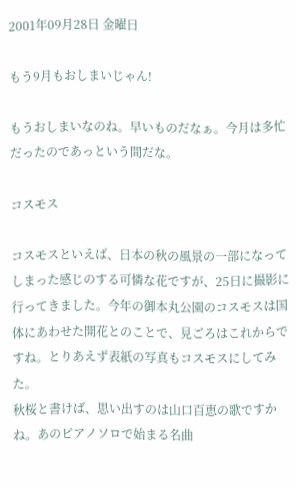2001年09月28日 金曜日

もう9月もおしまいじゃん!

もうおしまいなのね。早いものだなぁ。今月は多忙だったのであっという間だな。

コスモス

コスモスといえば、日本の秋の風景の一部になってしまった感じのする可憐な花ですが、25日に撮影に行ってきました。今年の御本丸公園のコスモスは国体にあわせた開花とのことで、見ごろはこれからですね。とりあえず表紙の写真もコスモスにしてみた。
秋桜と書けば、思い出すのは山口百恵の歌ですかね。あのピアノソロで始まる名曲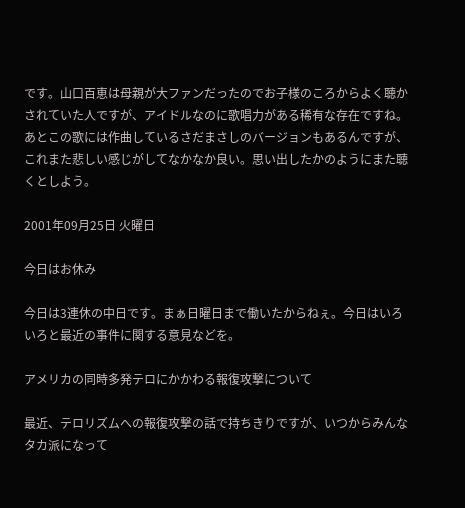です。山口百恵は母親が大ファンだったのでお子様のころからよく聴かされていた人ですが、アイドルなのに歌唱力がある稀有な存在ですね。あとこの歌には作曲しているさだまさしのバージョンもあるんですが、これまた悲しい感じがしてなかなか良い。思い出したかのようにまた聴くとしよう。

2001年09月25日 火曜日

今日はお休み

今日は3連休の中日です。まぁ日曜日まで働いたからねぇ。今日はいろいろと最近の事件に関する意見などを。

アメリカの同時多発テロにかかわる報復攻撃について

最近、テロリズムへの報復攻撃の話で持ちきりですが、いつからみんなタカ派になって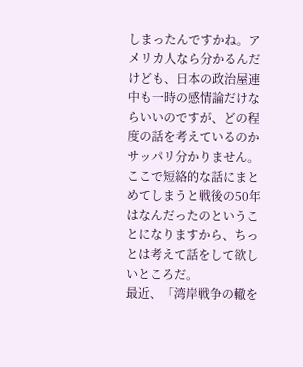しまったんですかね。アメリカ人なら分かるんだけども、日本の政治屋連中も一時の感情論だけならいいのですが、どの程度の話を考えているのかサッパリ分かりません。ここで短絡的な話にまとめてしまうと戦後の50年はなんだったのということになりますから、ちっとは考えて話をして欲しいところだ。
最近、「湾岸戦争の轍を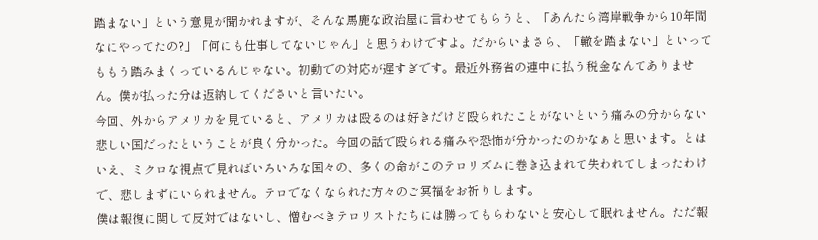踏まない」という意見が聞かれますが、そんな馬鹿な政治屋に言わせてもらうと、「あんたら湾岸戦争から10年間なにやってたの?」「何にも仕事してないじゃん」と思うわけですよ。だからいまさら、「轍を踏まない」といってももう踏みまくっているんじゃない。初動での対応が遅すぎです。最近外務省の連中に払う税金なんてありません。僕が払った分は返納してくださいと言いたい。
今回、外からアメリカを見ていると、アメリカは殴るのは好きだけど殴られたことがないという痛みの分からない悲しい国だったということが良く分かった。今回の話で殴られる痛みや恐怖が分かったのかなぁと思います。とはいえ、ミクロな視点で見ればいろいろな国々の、多くの命がこのテロリズムに巻き込まれて失われてしまったわけで、悲しまずにいられません。テロでなくなられた方々のご冥福をお祈りします。
僕は報復に関して反対ではないし、憎むべきテロリストたちには勝ってもらわないと安心して眠れません。ただ報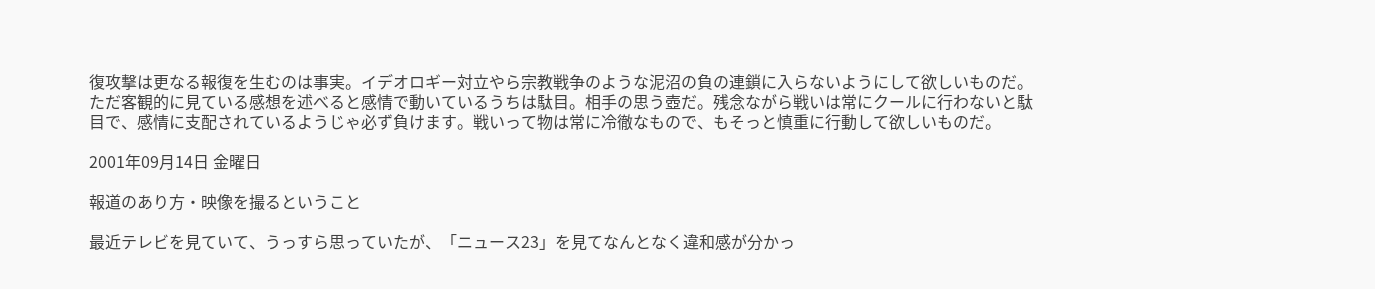復攻撃は更なる報復を生むのは事実。イデオロギー対立やら宗教戦争のような泥沼の負の連鎖に入らないようにして欲しいものだ。ただ客観的に見ている感想を述べると感情で動いているうちは駄目。相手の思う壺だ。残念ながら戦いは常にクールに行わないと駄目で、感情に支配されているようじゃ必ず負けます。戦いって物は常に冷徹なもので、もそっと慎重に行動して欲しいものだ。

2001年09月14日 金曜日

報道のあり方・映像を撮るということ

最近テレビを見ていて、うっすら思っていたが、「ニュース23」を見てなんとなく違和感が分かっ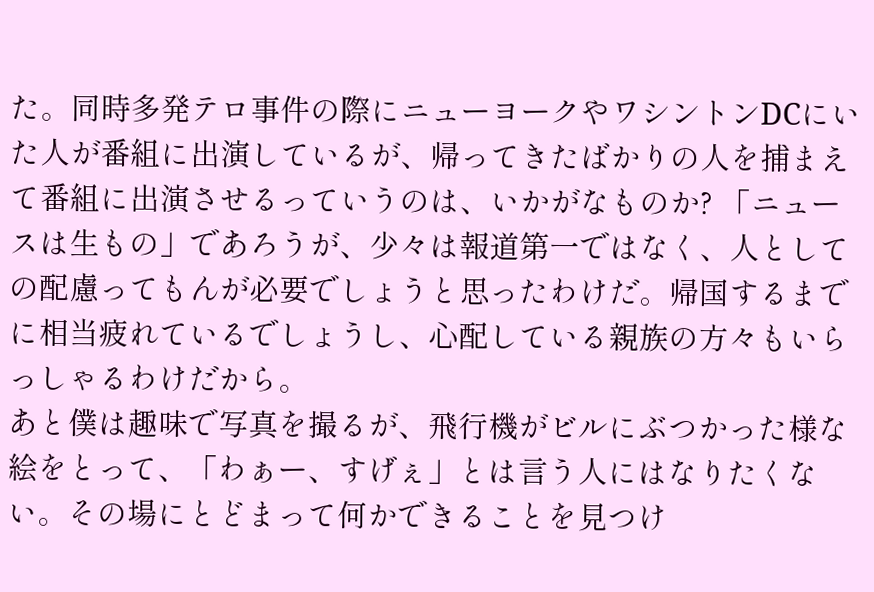た。同時多発テロ事件の際にニューヨークやワシントンDCにいた人が番組に出演しているが、帰ってきたばかりの人を捕まえて番組に出演させるっていうのは、いかがなものか? 「ニュースは生もの」であろうが、少々は報道第一ではなく、人としての配慮ってもんが必要でしょうと思ったわけだ。帰国するまでに相当疲れているでしょうし、心配している親族の方々もいらっしゃるわけだから。
あと僕は趣味で写真を撮るが、飛行機がビルにぶつかった様な絵をとって、「わぁー、すげぇ」とは言う人にはなりたくない。その場にとどまって何かできることを見つけ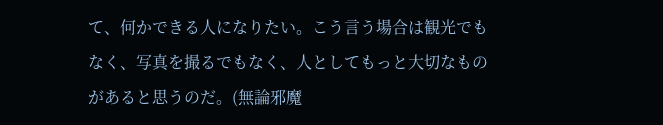て、何かできる人になりたい。こう言う場合は観光でもなく、写真を撮るでもなく、人としてもっと大切なものがあると思うのだ。(無論邪魔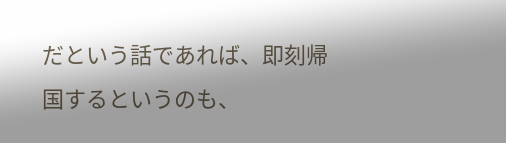だという話であれば、即刻帰国するというのも、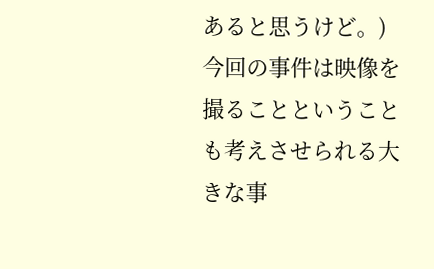あると思うけど。) 今回の事件は映像を撮ることということも考えさせられる大きな事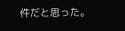件だと思った。